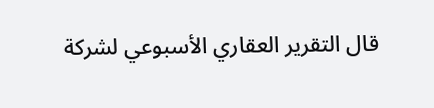قال التقرير العقاري الأسبوعي لشركة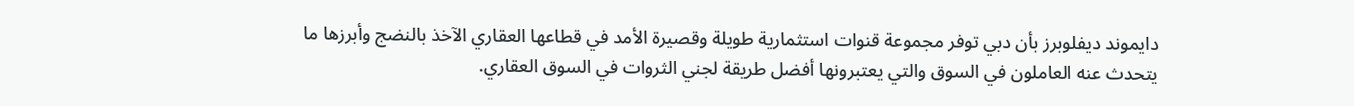دايموند ديفلوبرز بأن دبي توفر مجموعة قنوات استثمارية طويلة وقصيرة الأمد في قطاعها العقاري الآخذ بالنضج وأبرزها ما يتحدث عنه العاملون في السوق والتي يعتبرونها أفضل طريقة لجني الثروات في السوق العقاري.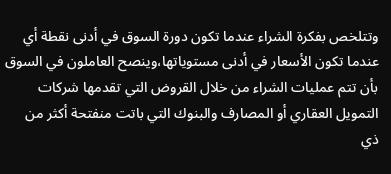وتتلخص بفكرة الشراء عندما تكون دورة السوق في أدنى نقطة أي عندما تكون الأسعار في أدنى مستوياتها،وينصح العاملون في السوق بأن تتم عمليات الشراء من خلال القروض التي تقدمها شركات التمويل العقاري أو المصارف والبنوك التي باتت منفتحة أكثر من ذي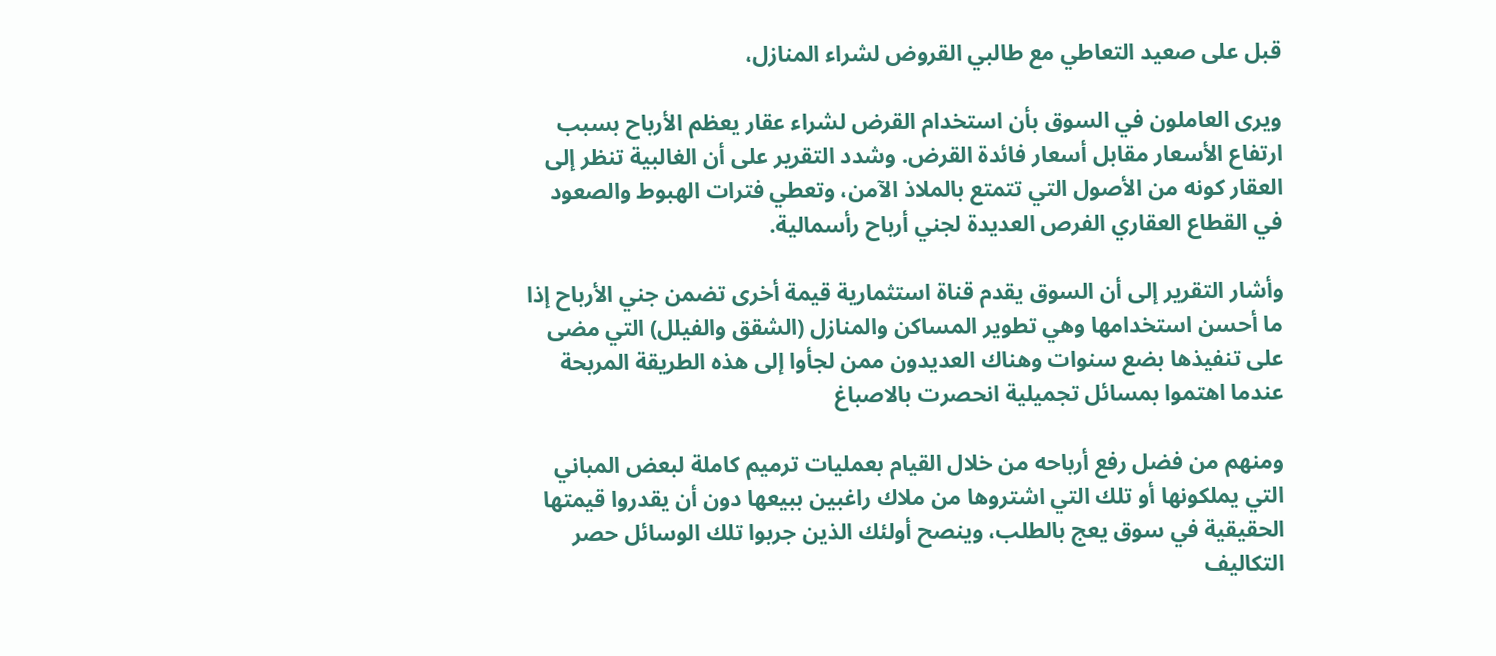قبل على صعيد التعاطي مع طالبي القروض لشراء المنازل،

ويرى العاملون في السوق بأن استخدام القرض لشراء عقار يعظم الأرباح بسبب ارتفاع الأسعار مقابل أسعار فائدة القرض. وشدد التقرير على أن الغالبية تنظر إلى العقار كونه من الأصول التي تتمتع بالملاذ الآمن، وتعطي فترات الهبوط والصعود في القطاع العقاري الفرص العديدة لجني أرباح رأسمالية.

وأشار التقرير إلى أن السوق يقدم قناة استثمارية قيمة أخرى تضمن جني الأرباح إذا ما أحسن استخدامها وهي تطوير المساكن والمنازل (الشقق والفيلل) التي مضى على تنفيذها بضع سنوات وهناك العديدون ممن لجأوا إلى هذه الطريقة المربحة عندما اهتموا بمسائل تجميلية انحصرت بالاصباغ

ومنهم من فضل رفع أرباحه من خلال القيام بعمليات ترميم كاملة لبعض المباني التي يملكونها أو تلك التي اشتروها من ملاك راغبين ببيعها دون أن يقدروا قيمتها الحقيقية في سوق يعج بالطلب، وينصح أولئك الذين جربوا تلك الوسائل حصر التكاليف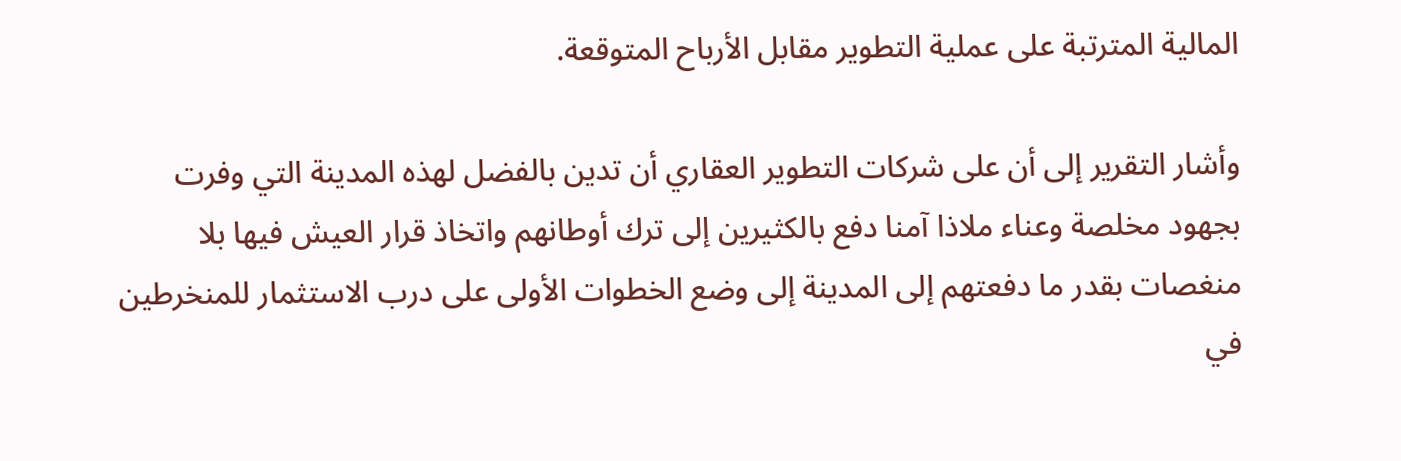المالية المترتبة على عملية التطوير مقابل الأرباح المتوقعة.

وأشار التقرير إلى أن على شركات التطوير العقاري أن تدين بالفضل لهذه المدينة التي وفرت بجهود مخلصة وعناء ملاذا آمنا دفع بالكثيرين إلى ترك أوطانهم واتخاذ قرار العيش فيها بلا منغصات بقدر ما دفعتهم إلى المدينة إلى وضع الخطوات الأولى على درب الاستثمار للمنخرطين في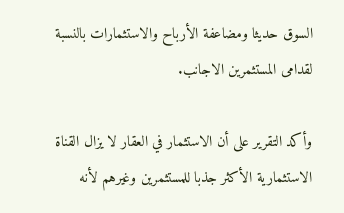السوق حديثا ومضاعفة الأرباح والاستثمارات بالنسبة لقدامى المستثمرين الاجانب.

وأكد التقرير على أن الاستثمار في العقار لا يزال القناة الاستثمارية الأكثر جذبا للمستثمرين وغيرهم لأنه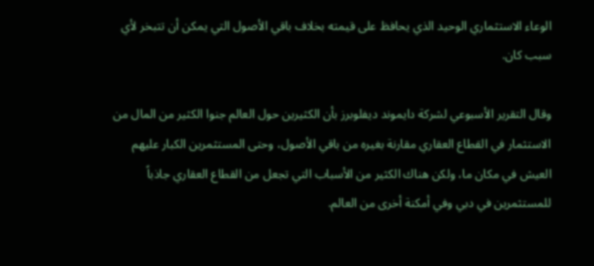الوعاء الاستثماري الوحيد الذي يحافظ على قيمته بخلاف باقي الأصول التي يمكن أن تتبخر لأي سبب كان.

وقال التقرير الأسبوعي لشركة دايموند ديفلوبرز بأن الكثيرين حول العالم جنوا الكثير من المال من الاستثمار في القطاع العقاري مقارنة بغيره من باقي الأصول، وحتى المستثمرين الكبار عليهم العيش في مكان ما، ولكن هناك الكثير من الأسباب التي تجعل من القطاع العقاري جاذباً للمستثمرين في دبي وفي أمكنة أخرى من العالم.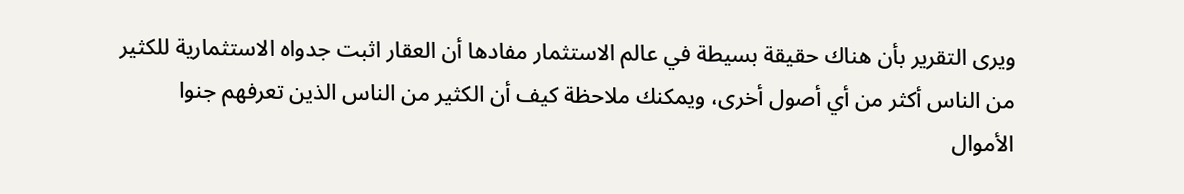ويرى التقرير بأن هناك حقيقة بسيطة في عالم الاستثمار مفادها أن العقار اثبت جدواه الاستثمارية للكثير من الناس أكثر من أي أصول أخرى، ويمكنك ملاحظة كيف أن الكثير من الناس الذين تعرفهم جنوا الأموال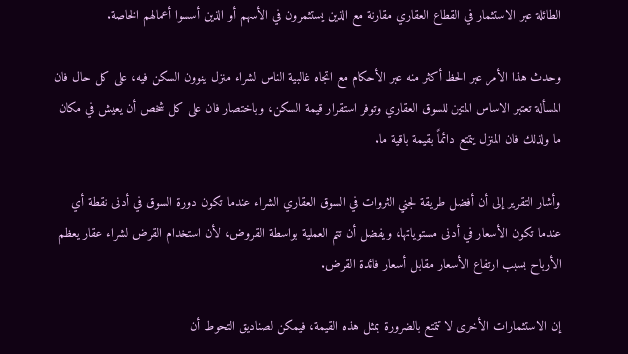الطائلة عبر الاستثمار في القطاع العقاري مقارنة مع الذين يستثمرون في الأسهم أو الذين أسسوا أعمالهم الخاصة.

وحدث هذا الأمر عبر الحظ أكثر منه عبر الأحكام مع اتجاه غالبية الناس لشراء منزل ينوون السكن فيه، على كل حال فان المسألة تعتبر الاساس المتين للسوق العقاري وتوفر استقرار قيمة السكن، وباختصار فان على كل شخص أن يعيش في مكان ما ولذلك فان المنزل يتمتع دائماً بقيمة باقية ما.

وأشار التقرير إلى أن أفضل طريقة لجني الثروات في السوق العقاري الشراء عندما تكون دورة السوق في أدنى نقطة أي عندما تكون الأسعار في أدنى مستوياتها، ويفضل أن تتم العملية بواسطة القروض، لأن استخدام القرض لشراء عقار يعظم الأرباح بسبب ارتفاع الأسعار مقابل أسعار فائدة القرض.

إن الاستثمارات الأخرى لا تتمتع بالضرورة بمثل هذه القيمة، فيمكن لصناديق التحوط أن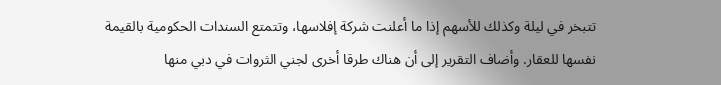تتبخر في ليلة وكذلك للأسهم إذا ما أعلنت شركة إفلاسها، وتتمتع السندات الحكومية بالقيمة نفسها للعقار. وأضاف التقرير إلى أن هناك طرقا أخرى لجني الثروات في دبي منها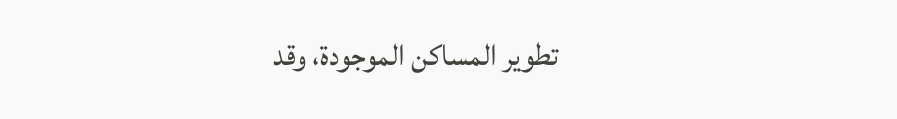تطوير المساكن الموجودة، وقد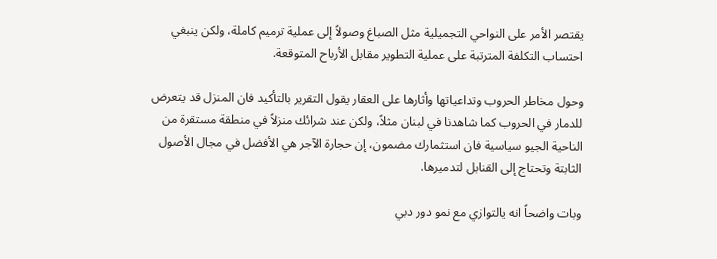يقتصر الأمر على النواحي التجميلية مثل الصباغ وصولاً إلى عملية ترميم كاملة، ولكن ينبغي احتساب التكلفة المترتبة على عملية التطوير مقابل الأرباح المتوقعة.

وحول مخاطر الحروب وتداعياتها وأثارها على العقار يقول التقرير بالتأكيد فان المنزل قد يتعرض للدمار في الحروب كما شاهدنا في لبنان مثلاً، ولكن عند شرائك منزلاً في منطقة مستقرة من الناحية الجيو سياسية فان استثمارك مضمون، إن حجارة الآجر هي الأفضل في مجال الأصول الثابتة وتحتاج إلى القنابل لتدميرها.

وبات واضحاً انه يالتوازي مع نمو دور دبي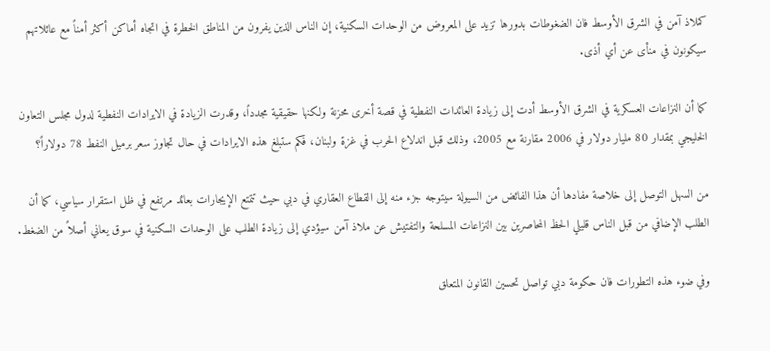كملاذ آمن في الشرق الأوسط فان الضغوطات بدورها تزيد على المعروض من الوحدات السكنية، إن الناس الذين يفرون من المناطق الخطرة في اتجاه أماكن أكثر أمناً مع عائلاتهم سيكونون في منأى عن أي أذى.

كما أن النزاعات العسكرية في الشرق الأوسط أدت إلى زيادة العائدات النفطية في قصة أخرى محزنة ولكنها حقيقية مجدداً، وقدرت الزيادة في الايرادات النفطية لدول مجلس التعاون الخليجي بمقدار 80 مليار دولار في 2006 مقارنة مع 2005، وذلك قبل اندلاع الحرب في غزة ولبنان، فكم ستبلغ هذه الايرادات في حال تجاوز سعر برميل النفط 78 دولاراً؟

من السهل التوصل إلى خلاصة مفادها أن هذا الفائض من السيولة سيتوجه جزء منه إلى القطاع العقاري في دبي حيث تتمتع الإيجارات بعائد مرتفع في ظل استقرار سياسي، كما أن الطلب الإضافي من قبل الناس قليلي الحظ المحاصرين بين النزاعات المسلحة والتفتيش عن ملاذ آمن سيؤدي إلى زيادة الطلب على الوحدات السكنية في سوق يعاني أصلاً من الضغط.

وفي ضوء هذه التطورات فان حكومة دبي تواصل تحسين القانون المتعلق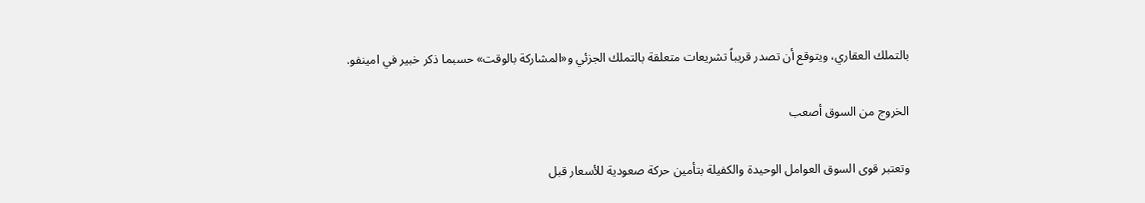بالتملك العقاري، ويتوقع أن تصدر قريباً تشريعات متعلقة بالتملك الجزئي و«المشاركة بالوقت» حسبما ذكر خبير في امينفو.

الخروج من السوق أصعب

وتعتبر قوى السوق العوامل الوحيدة والكفيلة بتأمين حركة صعودية للأسعار قبل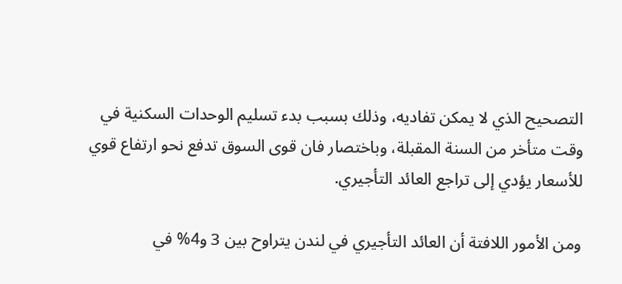التصحيح الذي لا يمكن تفاديه، وذلك بسبب بدء تسليم الوحدات السكنية في وقت متأخر من السنة المقبلة، وباختصار فان قوى السوق تدفع نحو ارتفاع قوي للأسعار يؤدي إلى تراجع العائد التأجيري.

ومن الأمور اللافتة أن العائد التأجيري في لندن يتراوح بين 3 و4% في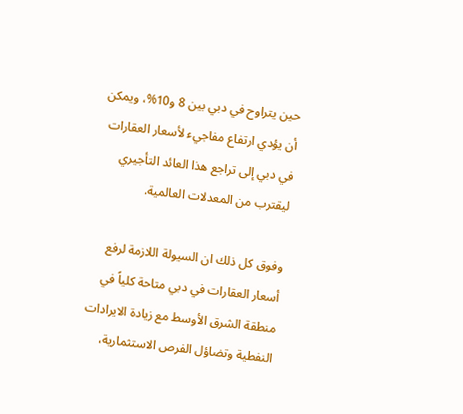حين يتراوح في دبي بين 8 و10%، ويمكن أن يؤدي ارتفاع مفاجيء لأسعار العقارات في دبي إلى تراجع هذا العائد التأجيري ليقترب من المعدلات العالمية.

وفوق كل ذلك ان السيولة اللازمة لرفع أسعار العقارات في دبي متاحة كلياً في منطقة الشرق الأوسط مع زيادة الايرادات النفطية وتضاؤل الفرص الاستثمارية،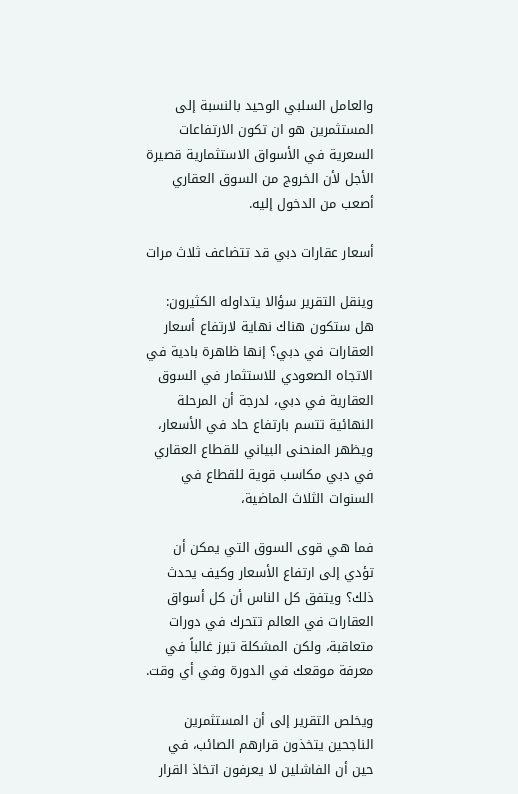والعامل السلبي الوحيد بالنسبة إلى المستثمرين هو ان تكون الارتفاعات السعرية في الأسواق الاستثمارية قصيرة الأجل لأن الخروج من السوق العقاري أصعب من الدخول إليه.

أسعار عقارات دبي قد تتضاعف ثلاث مرات

وينقل التقرير سؤالا يتداوله الكثيرون: هل ستكون هناك نهاية لارتفاع أسعار العقارات في دبي؟ إنها ظاهرة بادية في الاتجاه الصعودي للاستثمار في السوق العقارية في دبي، لدرجة أن المرحلة النهائية تتسم بارتفاع حاد في الأسعار، ويظهر المنحنى البياني للقطاع العقاري في دبي مكاسب قوية للقطاع في السنوات الثلاث الماضية،

فما هي قوى السوق التي يمكن أن تؤدي إلى ارتفاع الأسعار وكيف يحدث ذلك؟ ويتفق كل الناس أن كل أسواق العقارات في العالم تتحرك في دورات متعاقبة، ولكن المشكلة تبرز غالباً في معرفة موقعك في الدورة وفي أي وقت.

ويخلص التقرير إلى أن المستثمرين الناجحين يتخذون قرارهم الصائب، في حين أن الفاشلين لا يعرفون اتخاذ القرار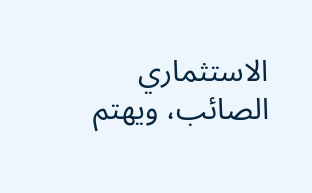الاستثماري الصائب، ويهتم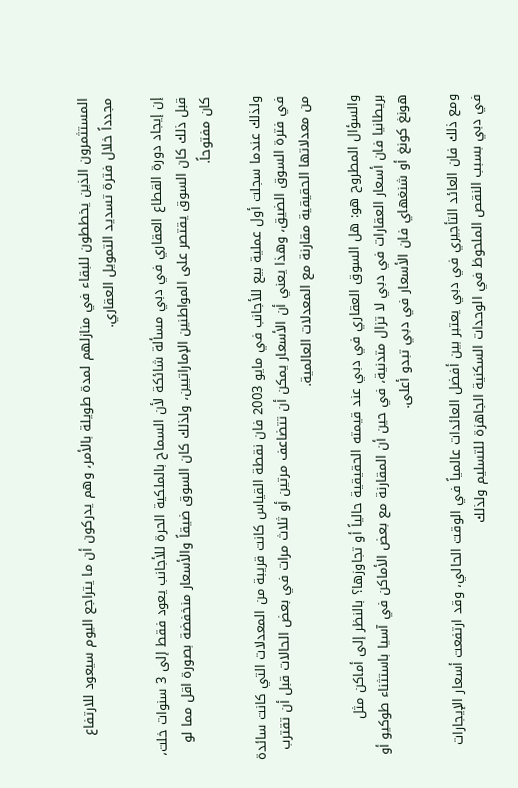المستثمرون الذين يخططون للبقاء في منازلهم لمدة طويلة بالأمر، وهم يدركون أن ما يتراجع اليوم سيعود للارتفاع مجدداً خلال فترة تسديد التمويل العقاري.

إن إيجاد دورة القطاع العقاري في دبي مسألة شائكة لأن السماح بالملكية الحرة للأجانب يعود فقط إلى 3 سنوات خلت، قبل ذلك كان السوق يقتصر على المواطنين الإماراتيين، ولذلك كان السوق ضيقاً والأسعار منخفضة بصورة اقل مما لو كان مفتوحاً.

ولذلك عندما سجلت أول عملية بيع للأجانب في مايو 2003 فان نقطة القياس كانت قريبة من المعدلات التي كانت سائدة في فترة السوق الضيق، وهذا يعني أن الأسعار يمكن أن تتضاعف مرتين أو ثلاث مرات في بعض الحالات قبل أن تقترب من معدلاتها الحقيقية مقارنة مع المعدلات العالمية.

والسؤال المطروح هو: هل السوق العقاري في دبي عند قيمته الحقيقية حالياً أو تجاوزها؟ بالنظر إلى أماكن مثل بريطانيا فان أسعار العقارات في دبي لا تزال متدنية، في حين أن المقارنة مع بعض الأماكن في آسيا باستثناء طوكيو أو هونغ كونغ أو شنغهاي فان الأسعار في دبي تبدو أعلى.

ومع ذلك فان العائد التأجيري في دبي يعتبر بين أفضل العائدات عالمياً في الوقت الحالي، وقد ارتفعت أسعار الإيجارات في دبي بسبب النقص الملحوظ في الوحدات السكنية الجاهزة للتسليم ولذلك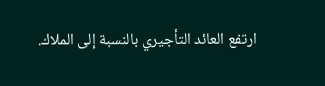ارتفع العائد التأجيري بالنسبة إلى الملاك.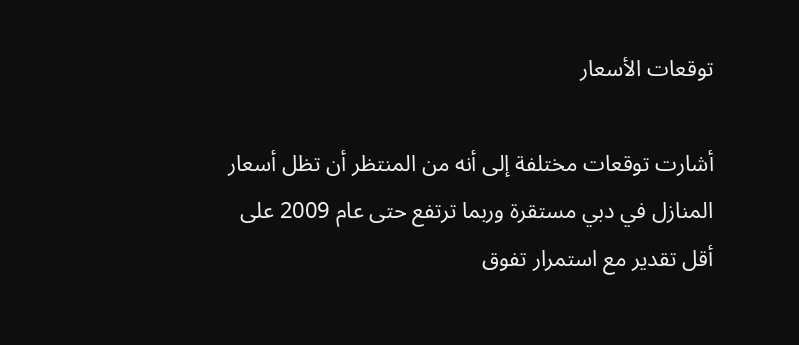توقعات الأسعار

أشارت توقعات مختلفة إلى أنه من المنتظر أن تظل أسعار المنازل في دبي مستقرة وربما ترتفع حتى عام 2009 على أقل تقدير مع استمرار تفوق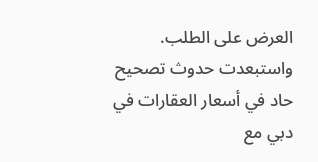العرض على الطلب. واستبعدت حدوث تصحيح حاد في أسعار العقارات في دبي مع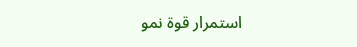استمرار قوة نمو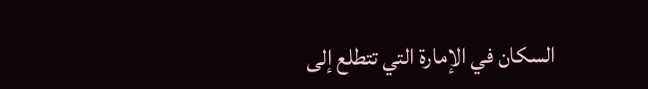السكان في الإمارة التي تتطلع إلى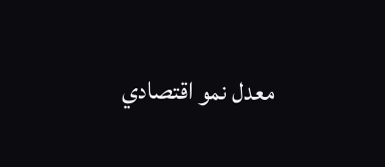معدل نمو اقتصادي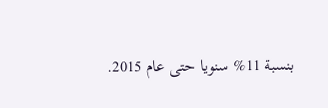بنسبة 11% سنويا حتى عام 2015.